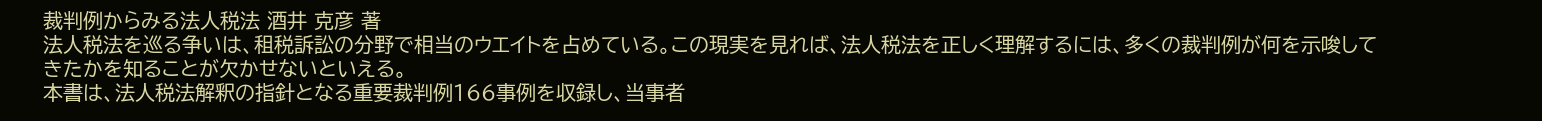裁判例からみる法人税法 酒井 克彦 著
法人税法を巡る争いは、租税訴訟の分野で相当のウエイトを占めている。この現実を見れば、法人税法を正しく理解するには、多くの裁判例が何を示唆してきたかを知ることが欠かせないといえる。
本書は、法人税法解釈の指針となる重要裁判例166事例を収録し、当事者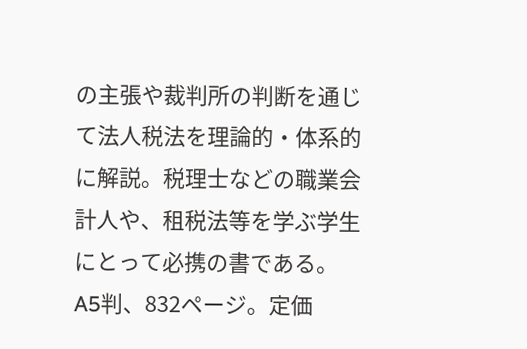の主張や裁判所の判断を通じて法人税法を理論的・体系的に解説。税理士などの職業会計人や、租税法等を学ぶ学生にとって必携の書である。
A5判、832ページ。定価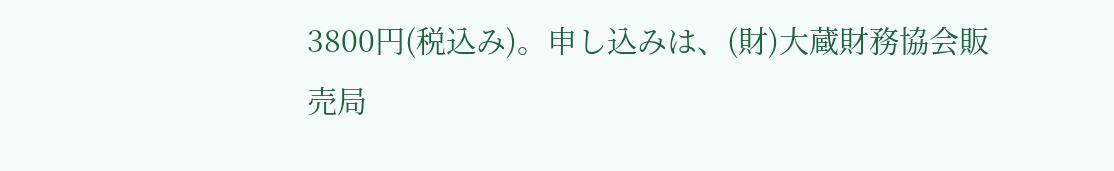3800円(税込み)。申し込みは、(財)大蔵財務協会販売局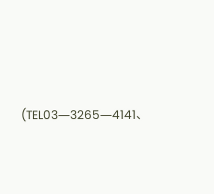(TEL03―3265―4141、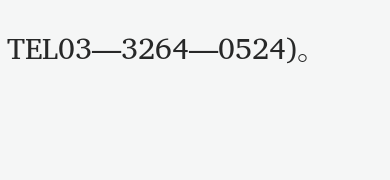TEL03―3264―0524)。